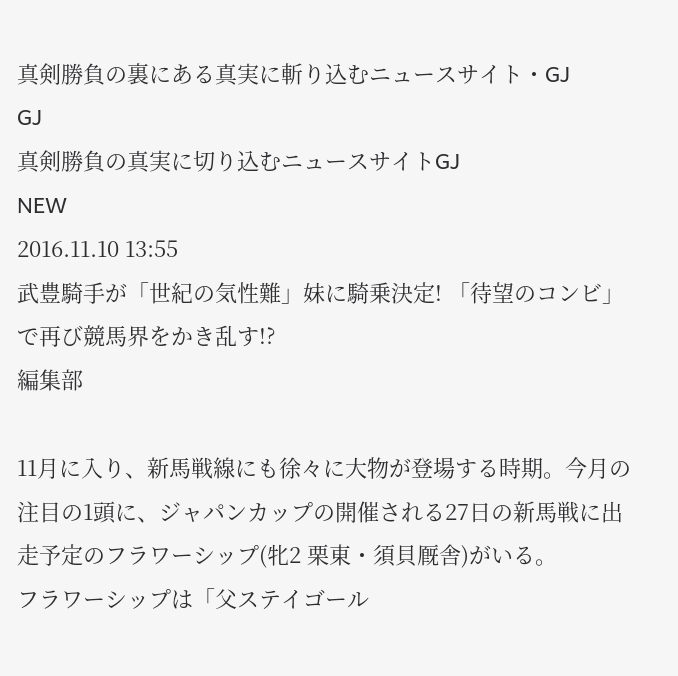真剣勝負の裏にある真実に斬り込むニュースサイト・GJ
GJ
真剣勝負の真実に切り込むニュースサイトGJ
NEW
2016.11.10 13:55
武豊騎手が「世紀の気性難」妹に騎乗決定! 「待望のコンビ」で再び競馬界をかき乱す!?
編集部

11月に入り、新馬戦線にも徐々に大物が登場する時期。今月の注目の1頭に、ジャパンカップの開催される27日の新馬戦に出走予定のフラワーシップ(牝2 栗東・須貝厩舎)がいる。
フラワーシップは「父ステイゴール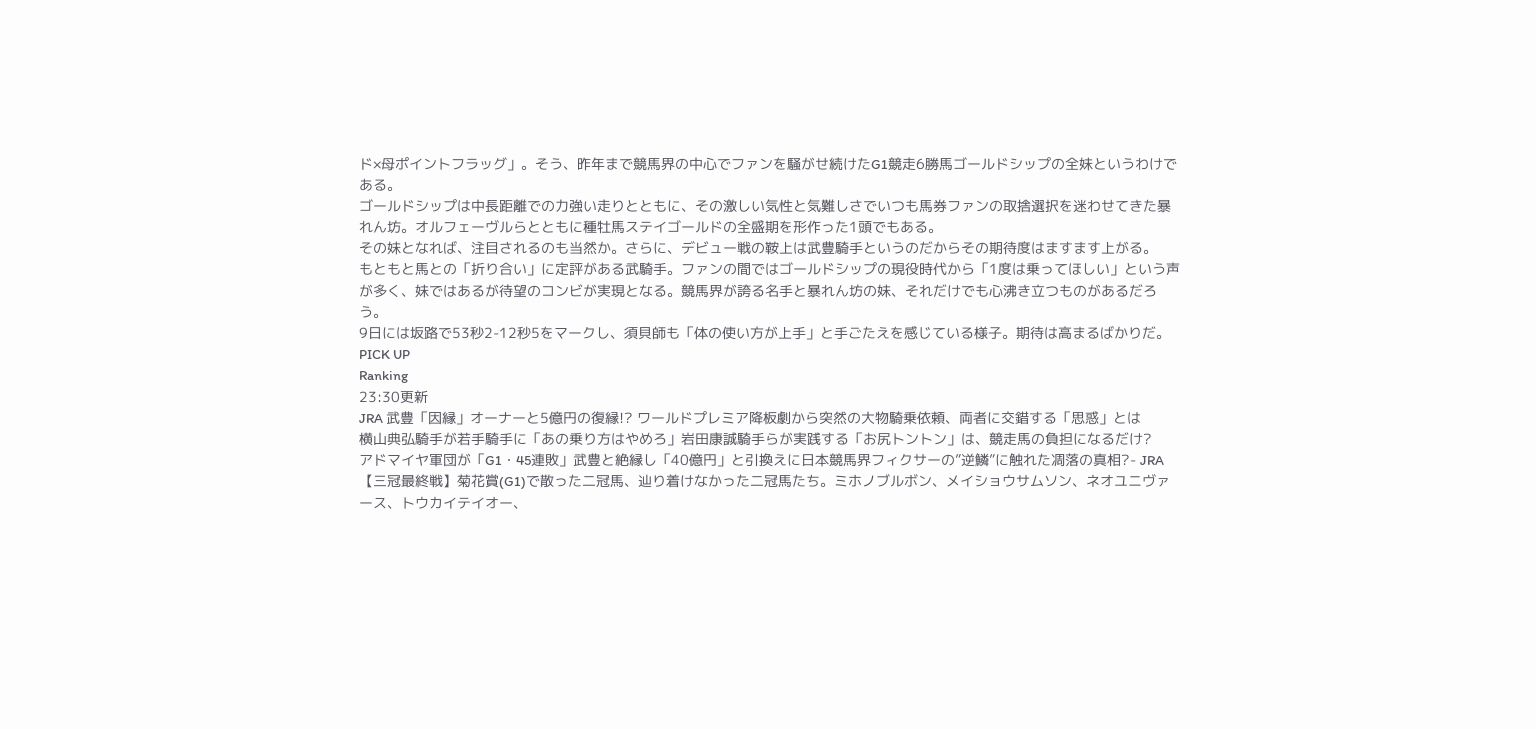ド×母ポイントフラッグ」。そう、昨年まで競馬界の中心でファンを騒がせ続けたG1競走6勝馬ゴールドシップの全妹というわけである。
ゴールドシップは中長距離での力強い走りとともに、その激しい気性と気難しさでいつも馬券ファンの取捨選択を迷わせてきた暴れん坊。オルフェーヴルらとともに種牡馬ステイゴールドの全盛期を形作った1頭でもある。
その妹となれば、注目されるのも当然か。さらに、デビュー戦の鞍上は武豊騎手というのだからその期待度はますます上がる。
もともと馬との「折り合い」に定評がある武騎手。ファンの間ではゴールドシップの現役時代から「1度は乗ってほしい」という声が多く、妹ではあるが待望のコンビが実現となる。競馬界が誇る名手と暴れん坊の妹、それだけでも心沸き立つものがあるだろう。
9日には坂路で53秒2-12秒5をマークし、須貝師も「体の使い方が上手」と手ごたえを感じている様子。期待は高まるばかりだ。
PICK UP
Ranking
23:30更新
JRA 武豊「因縁」オーナーと5億円の復縁!? ワールドプレミア降板劇から突然の大物騎乗依頼、両者に交錯する「思惑」とは
横山典弘騎手が若手騎手に「あの乗り方はやめろ」岩田康誠騎手らが実践する「お尻トントン」は、競走馬の負担になるだけ?
アドマイヤ軍団が「G1・45連敗」武豊と絶縁し「40億円」と引換えに日本競馬界フィクサーの”逆鱗”に触れた凋落の真相?- JRA【三冠最終戦】菊花賞(G1)で散った二冠馬、辿り着けなかった二冠馬たち。ミホノブルボン、メイショウサムソン、ネオユニヴァース、トウカイテイオー、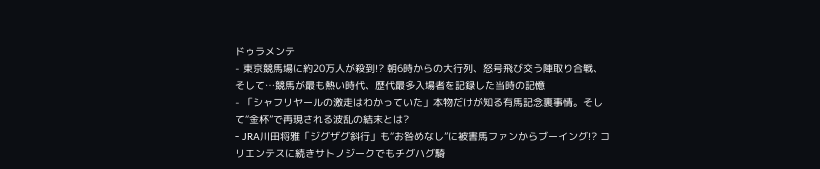ドゥラメンテ
- 東京競馬場に約20万人が殺到!? 朝6時からの大行列、怒号飛び交う陣取り合戦、そして…競馬が最も熱い時代、歴代最多入場者を記録した当時の記憶
- 「シャフリヤールの激走はわかっていた」本物だけが知る有馬記念裏事情。そして“金杯”で再現される波乱の結末とは?
- JRA川田将雅「ジグザグ斜行」も“お咎めなし”に被害馬ファンからブーイング!? コリエンテスに続きサトノジークでもチグハグ騎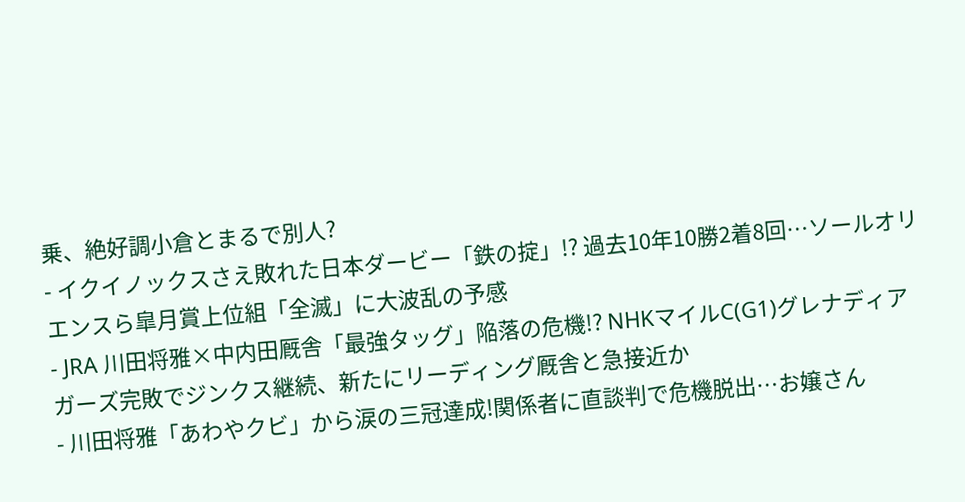乗、絶好調小倉とまるで別人?
- イクイノックスさえ敗れた日本ダービー「鉄の掟」!? 過去10年10勝2着8回…ソールオリエンスら皐月賞上位組「全滅」に大波乱の予感
- JRA 川田将雅×中内田厩舎「最強タッグ」陥落の危機!? NHKマイルC(G1)グレナディアガーズ完敗でジンクス継続、新たにリーディング厩舎と急接近か
- 川田将雅「あわやクビ」から涙の三冠達成!関係者に直談判で危機脱出…お嬢さん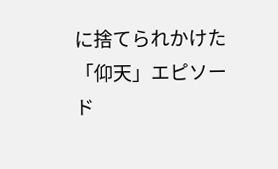に捨てられかけた「仰天」エピソード